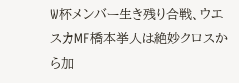W杯メンバー生き残り合戦、ウエスカMF橋本挙人は絶妙クロスから加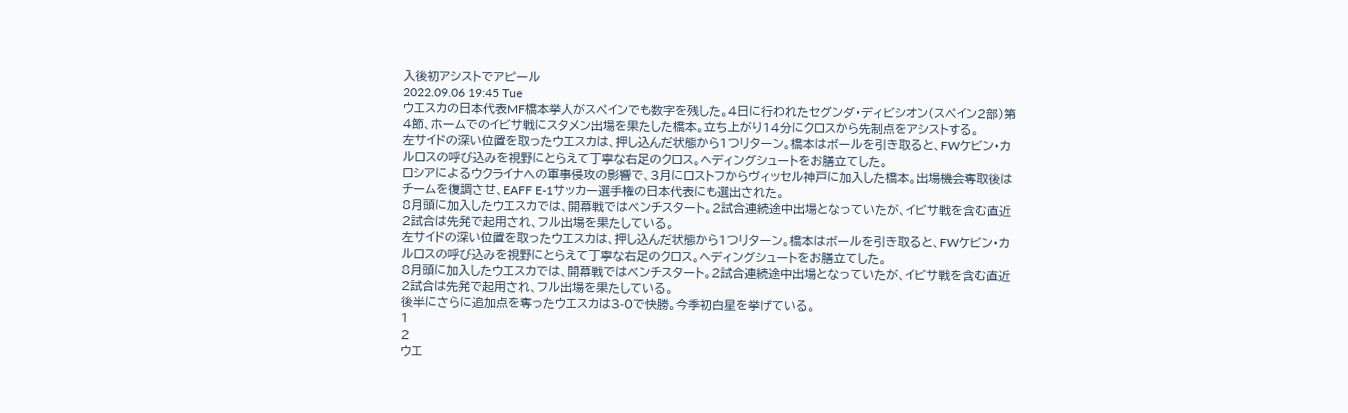入後初アシストでアピール
2022.09.06 19:45 Tue
ウエスカの日本代表MF橋本挙人がスペインでも数字を残した。4日に行われたセグンダ・ディビシオン(スペイン2部)第4節、ホームでのイビサ戦にスタメン出場を果たした橋本。立ち上がり14分にクロスから先制点をアシストする。
左サイドの深い位置を取ったウエスカは、押し込んだ状態から1つリターン。橋本はボールを引き取ると、FWケビン・カルロスの呼び込みを視野にとらえて丁寧な右足のクロス。ヘディングシュートをお膳立てした。
ロシアによるウクライナへの軍事侵攻の影響で、3月にロストフからヴィッセル神戸に加入した橋本。出場機会奪取後はチームを復調させ、EAFF E-1サッカー選手権の日本代表にも選出された。
8月頭に加入したウエスカでは、開幕戦ではベンチスタート。2試合連続途中出場となっていたが、イビサ戦を含む直近2試合は先発で起用され、フル出場を果たしている。
左サイドの深い位置を取ったウエスカは、押し込んだ状態から1つリターン。橋本はボールを引き取ると、FWケビン・カルロスの呼び込みを視野にとらえて丁寧な右足のクロス。ヘディングシュートをお膳立てした。
8月頭に加入したウエスカでは、開幕戦ではベンチスタート。2試合連続途中出場となっていたが、イビサ戦を含む直近2試合は先発で起用され、フル出場を果たしている。
後半にさらに追加点を奪ったウエスカは3-0で快勝。今季初白星を挙げている。
1
2
ウエ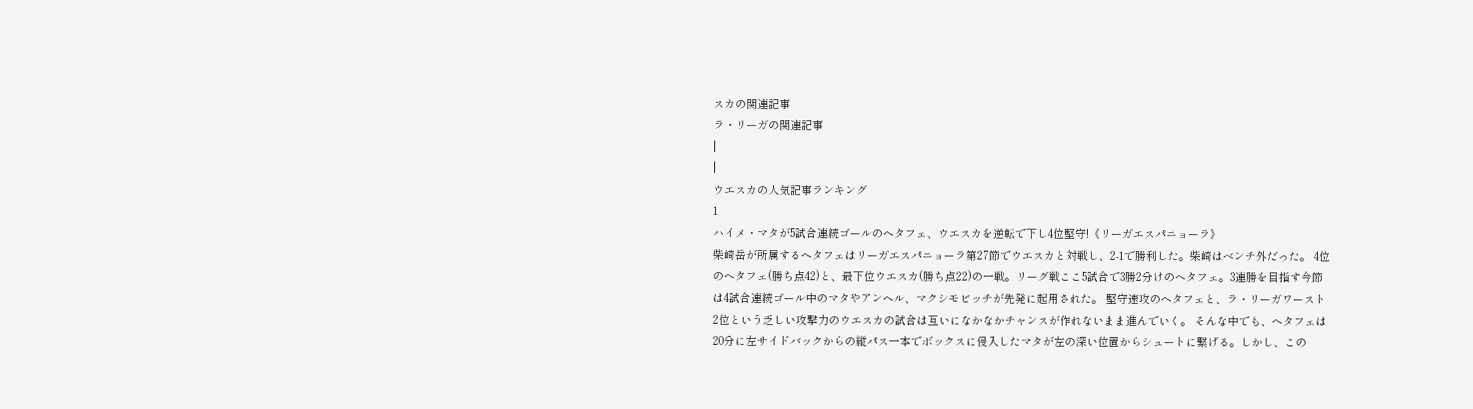スカの関連記事
ラ・リーガの関連記事
|
|
ウエスカの人気記事ランキング
1
ハイメ・マタが5試合連続ゴールのヘタフェ、ウエスカを逆転で下し4位堅守!《リーガエスパニョーラ》
柴崎岳が所属するヘタフェはリーガエスパニョーラ第27節でウエスカと対戦し、2-1で勝利した。柴崎はベンチ外だった。 4位のヘタフェ(勝ち点42)と、最下位ウエスカ(勝ち点22)の一戦。リーグ戦ここ5試合で3勝2分けのヘタフェ。3連勝を目指す今節は4試合連続ゴール中のマタやアンヘル、マクシモビッチが先発に起用された。 堅守速攻のヘタフェと、ラ・リーガワースト2位という乏しい攻撃力のウエスカの試合は互いになかなかチャンスが作れないまま進んでいく。 そんな中でも、ヘタフェは20分に左サイドバックからの縦パス一本でボックスに侵入したマタが左の深い位置からシュートに繋げる。しかし、この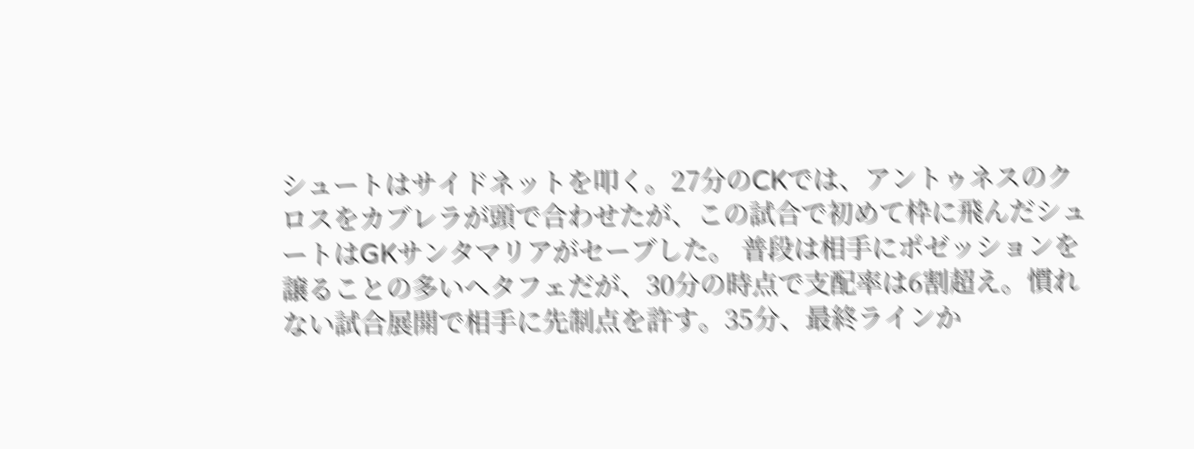シュートはサイドネットを叩く。27分のCKでは、アントゥネスのクロスをカブレラが頭で合わせたが、この試合で初めて枠に飛んだシュートはGKサンタマリアがセーブした。 普段は相手にポゼッションを譲ることの多いヘタフェだが、30分の時点で支配率は6割超え。慣れない試合展開で相手に先制点を許す。35分、最終ラインか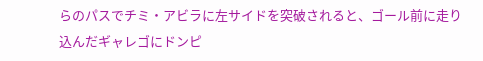らのパスでチミ・アビラに左サイドを突破されると、ゴール前に走り込んだギャレゴにドンピ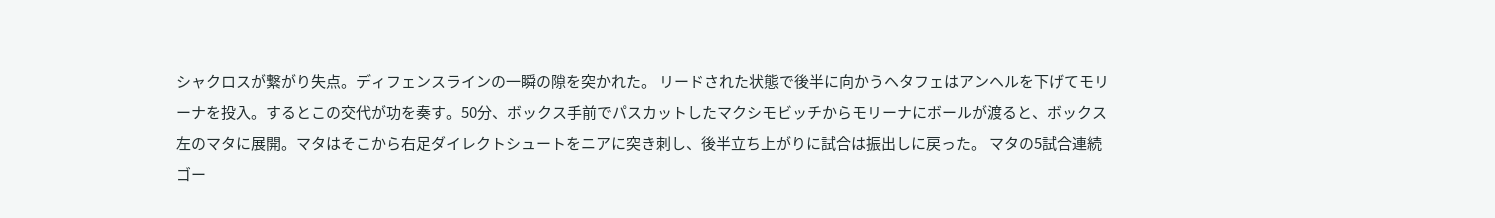シャクロスが繋がり失点。ディフェンスラインの一瞬の隙を突かれた。 リードされた状態で後半に向かうヘタフェはアンヘルを下げてモリーナを投入。するとこの交代が功を奏す。50分、ボックス手前でパスカットしたマクシモビッチからモリーナにボールが渡ると、ボックス左のマタに展開。マタはそこから右足ダイレクトシュートをニアに突き刺し、後半立ち上がりに試合は振出しに戻った。 マタの5試合連続ゴー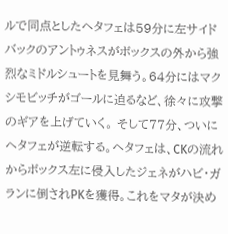ルで同点としたヘタフェは59分に左サイドバックのアントゥネスがボックスの外から強烈なミドルシュートを見舞う。64分にはマクシモビッチがゴールに迫るなど、徐々に攻撃のギアを上げていく。 そして77分、ついにヘタフェが逆転する。ヘタフェは、CKの流れからボックス左に侵入したジェネがハビ・ガランに倒されPKを獲得。これをマタが決め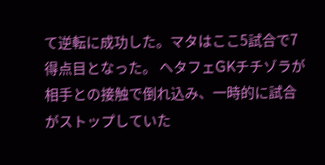て逆転に成功した。マタはここ5試合で7得点目となった。 ヘタフェGKチチゾラが相手との接触で倒れ込み、一時的に試合がストップしていた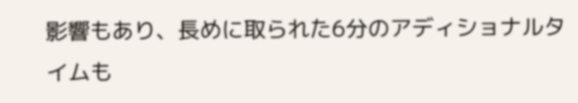影響もあり、長めに取られた6分のアディショナルタイムも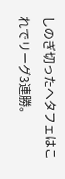しのぎ切ったヘタフェはこれでリーグ3連勝。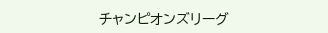チャンピオンズリーグ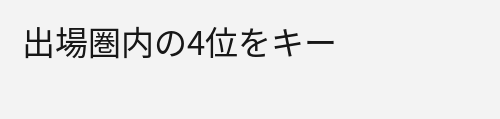出場圏内の4位をキー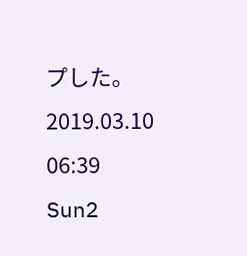プした。 2019.03.10 06:39 Sun2